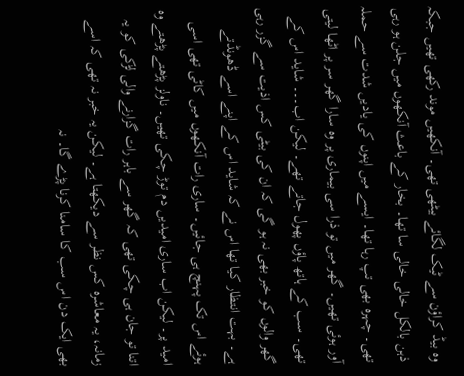وہ بیڈ کراؤن سے ٹیک لگائے بیٹھی تھی۔ آنکھیں موند رکھی تھیں جبکہ ذہن بالکل خالی خالی سا تھا۔ بخار کے باعث آنکھوں میں جلن ہو رہی تھی۔ چہرہ بھی تپ رہا تھا۔ ایسے میں اپنوں کی یادیں شدت سے حملہ آور ہوئی تھیں۔ گھر میں تو ذرا سی بیماری پر وہ سارا گھر سر پر اٹھا لیتی تھی۔ سب کے ہاتھ پاؤں پھول جاتے تھے۔ لیکن اب۔۔۔ شاید اس کے گھر والوں کو خبر بھی نہ ہو گی کہ ان کی بیٹی کس اذیت سے گزر رہی ہے۔ بہت انتظار کیا تھا اس نے کہ شاید اس کے اپنے اسے ڈھونڈتے ہوئے اس تک پہنچ ہی جائیں۔ ساری رات آنکھوں میں کاٹی تھی اسی امید پر۔ لیکن اب ساری امیدیں دم توڑ چکی تھیں۔ ناولز پڑھتے پڑھتے وہ اتنا تو جان ہی چکی تھی کہ گھر سے باہر رات گزارنے والی لڑکی کو یہ زمانہ، یہ معاشرہ کس نظر سے دیکھتا ہے۔ لیکن یہ خبر نہ تھی کہ اسے بھی ایک دن اس سب کا سامنا کرنا پڑے گا۔ نہ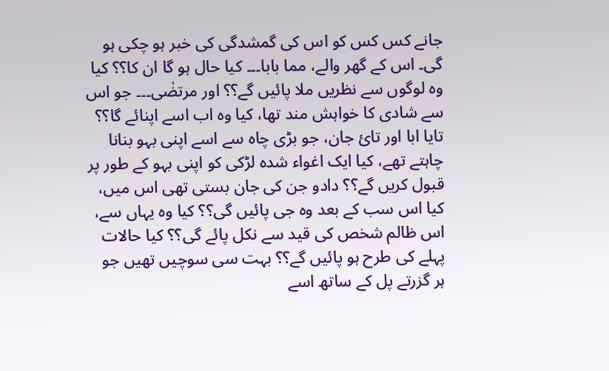جانے کس کس کو اس کی گمشدگی کی خبر ہو چکی ہو گی۔ اس کے گھر والے، مما بابا۔۔۔ کیا حال ہو گا ان کا؟؟ کیا وہ لوگوں سے نظریں ملا پائیں گے؟؟ اور مرتضٰی۔۔۔ جو اس سے شادی کا خواہش مند تھا، کیا وہ اب اسے اپنائے گا؟؟ تایا ابا اور تائ جان، جو بڑی چاہ سے اسے اپنی بہو بنانا چاہتے تھے، کیا ایک اغواء شدہ لڑکی کو اپنی بہو کے طور پر قبول کریں گے؟؟ دادو جن کی جان بستی تھی اس میں، کیا اس سب کے بعد وہ جی پائیں گی؟؟ کیا وہ یہاں سے، اس ظالم شخص کی قید سے نکل پائے گی؟؟ کیا حالات پہلے کی طرح ہو پائیں گے؟؟ بہت سی سوچیں تھیں جو ہر گزرتے پل کے ساتھ اسے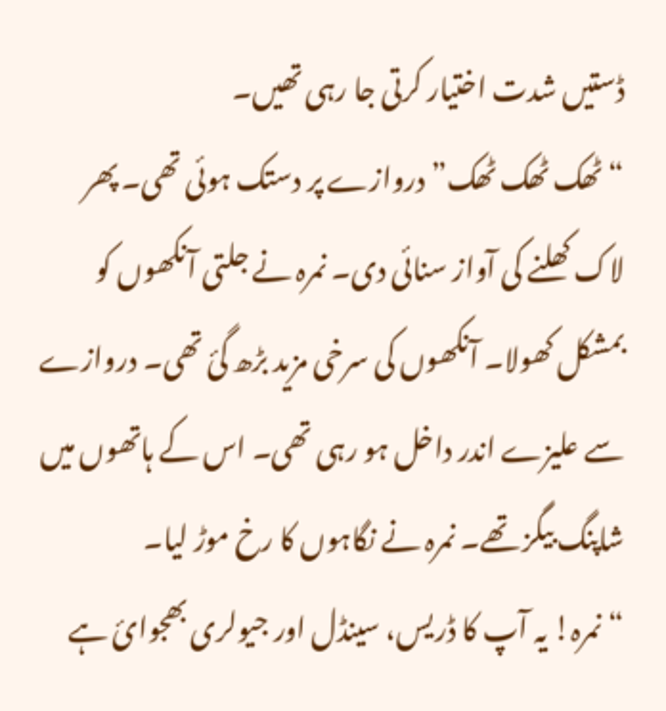ڈستیں شدت اختیار کرتی جا رہی تھیں۔
“ٹھک ٹھک ٹھک” دروازے پر دستک ہوئی تھی۔ پھر لاک کھلنے کی آواز سنائی دی۔ نمرہ نے جلتی آنکھوں کو بمشکل کھولا۔ آنکھوں کی سرخی مزید بڑھ گئ تھی۔ دروازے سے علیزے اندر داخل ہو رہی تھی۔ اس کے ہاتھوں میں شاپنگ بیگز تھے۔ نمرہ نے نگاہوں کا رخ موڑ لیا۔
“نمرہ! یہ آپ کا ڈریس، سینڈل اور جیولری بھجوائ ہے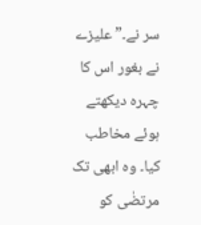سر نے۔” علیزے نے بغور اس کا چہرہ دیکھتے ہوئے مخاطب کیا۔ وہ ابھی تک مرتضٰی کو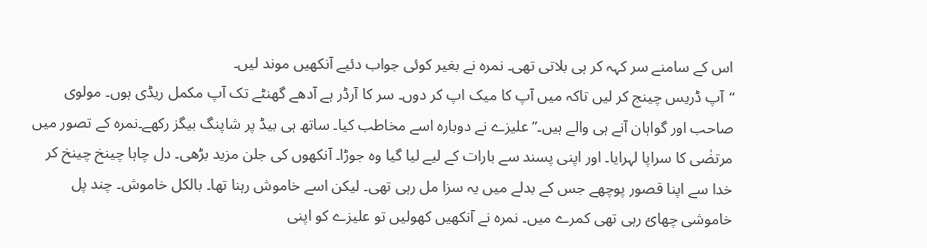اس کے سامنے سر کہہ کر ہی بلاتی تھی۔ نمرہ نے بغیر کوئی جواب دئیے آنکھیں موند لیں۔
“آپ ڈریس چینج کر لیں تاکہ میں آپ کا میک اپ کر دوں۔ سر کا آرڈر ہے آدھے گھنٹے تک آپ مکمل ریڈی ہوں۔ مولوی صاحب اور گواہان آنے ہی والے ہیں۔” علیزے نے دوبارہ اسے مخاطب کیا۔ ساتھ ہی بیڈ پر شاپنگ بیگز رکھے۔نمرہ کے تصور میں مرتضٰی کا سراپا لہرایا۔ اور اپنی پسند سے بارات کے لیے لیا گیا وہ جوڑا۔ آنکھوں کی جلن مزید بڑھی۔ دل چاہا چینخ چینخ کر خدا سے اپنا قصور پوچھے جس کے بدلے میں یہ سزا مل رہی تھی۔ لیکن اسے خاموش رہنا تھا۔ بالکل خاموش۔ چند پل خاموشی چھائ رہی تھی کمرے میں۔ نمرہ نے آنکھیں کھولیں تو علیزے کو اپنی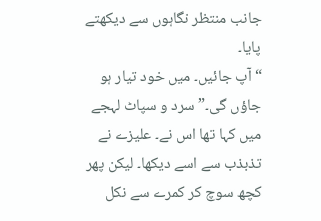جانب منتظر نگاہوں سے دیکھتے پایا۔
“آپ جائیں۔ میں خود تیار ہو جاؤں گی۔” سرد و سپاٹ لہجے میں کہا تھا اس نے۔ علیزے نے تذبذب سے اسے دیکھا۔ لیکن پھر کچھ سوچ کر کمرے سے نکل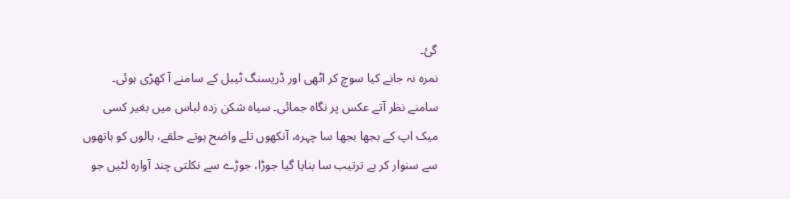گئ۔
نمرہ نہ جانے کیا سوچ کر اٹھی اور ڈریسنگ ٹیبل کے سامنے آ کھڑی ہوئی۔ سامنے نظر آتے عکس پر نگاہ جمائی۔ سیاہ شکن زدہ لباس میں بغیر کسی میک اپ کے بجھا بجھا سا چہرہ، آنکھوں تلے واضح ہوتے حلقے، بالوں کو ہاتھوں سے سنوار کر بے ترتیب سا بنایا گیا جوڑا، جوڑے سے نکلتی چند آوارہ لٹیں جو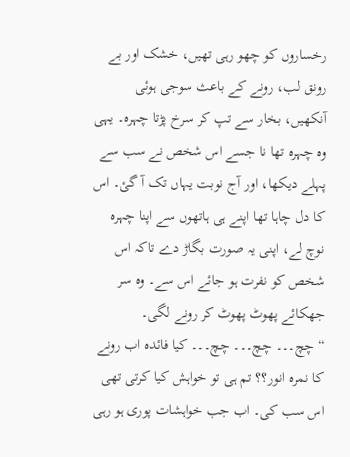رخساروں کو چھو رہی تھیں، خشک اور بے رونق لب، رونے کے باعث سوجی ہوئی آنکھیں، بخار سے تپ کر سرخ پڑتا چہرہ۔ یہی وہ چہرہ تھا نا جسے اس شخص نے سب سے پہلے دیکھا، اور آج نوبت یہاں تک آ گئ۔ اس کا دل چاہا تھا اپنے ہی ہاتھوں سے اپنا چہرہ نوچ لے، اپنی یہ صورت بگاڑ دے تاکہ اس شخص کو نفرت ہو جائے اس سے۔ وہ سر جھکائے پھوٹ پھوٹ کر رونے لگی۔
“چچ۔۔۔ چچ۔۔۔ چچ۔۔۔ کیا فائدہ اب رونے کا نمرہ انور؟؟ تم ہی تو خواہش کیا کرتی تھی اس سب کی۔ اب جب خواہشات پوری ہو رہی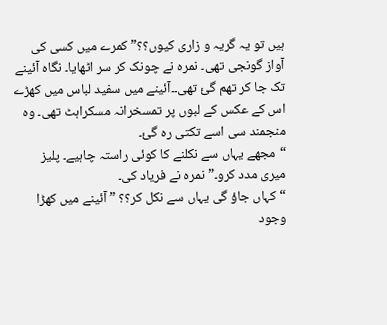ہیں تو یہ گریہ و زاری کیوں؟؟” کمرے میں کسی کی آواز گونجی تھی۔ نمرہ نے چونک کر سر اٹھایا۔ نگاہ آئینے تک جا کر تھم گئ تھی۔۔آئینے میں سفید لباس میں کھڑے اس کے عکس کے لبوں پر تمسخرانہ مسکراہٹ تھی۔ وہ منجمند سی اسے تکتی رہ گئ۔
“مجھے یہاں سے نکلنے کا کوئی راستہ چاہیے۔ پلیز میری مدد کرو۔” نمرہ نے فریاد کی۔
“کہاں جاؤ گی یہاں سے نکل کر؟؟ ” آئینے میں کھڑا وجود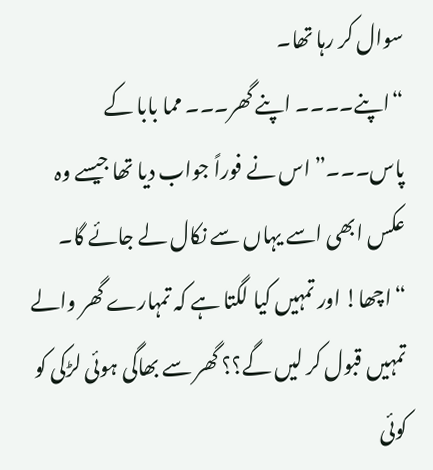سوال کر رہا تھا۔
“اپنے۔۔۔۔ اپنے گھر۔۔۔ مما بابا کے پاس۔۔۔” اس نے فوراً جواب دیا تھا جیسے وہ عکس ابھی اسے یہاں سے نکال لے جائے گا۔
“اچھا! اور تمہیں کیا لگتا ہے کہ تمہارے گھر والے تمہیں قبول کر لیں گے؟؟ گھر سے بھاگی ہوئی لڑکی کو کوئی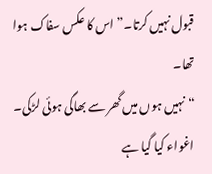قبول نہیں کرتا۔” اس کا عکس سفاک ہوا تھا۔
“نہیں ہوں میں گھر سے بھاگی ہوئی لڑکی۔ اغواء کیا گیا ہے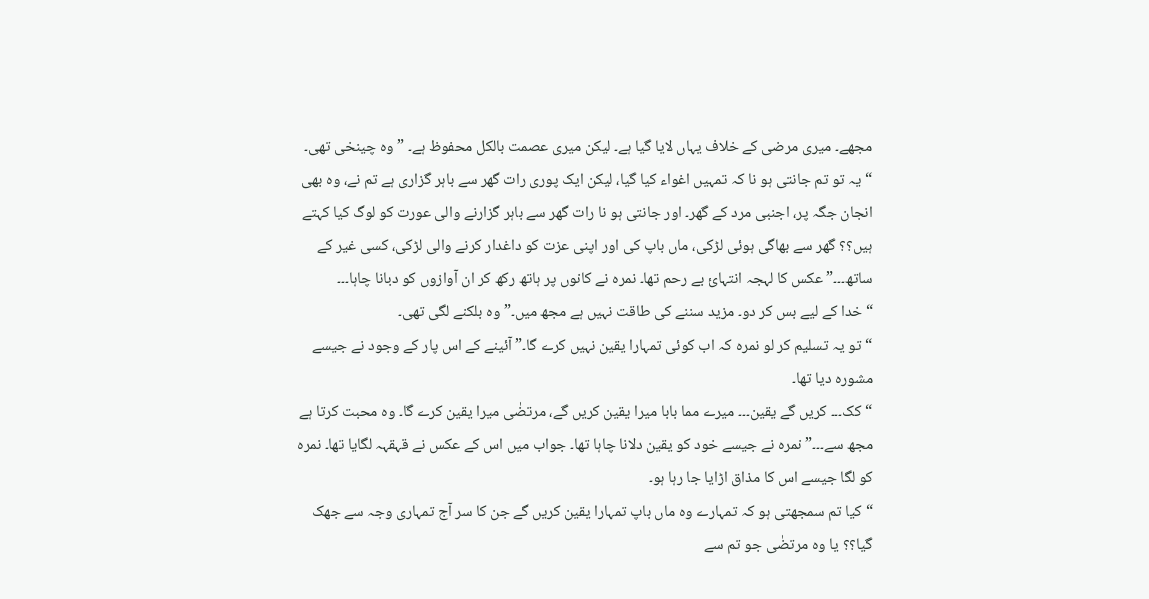مجھے۔ میری مرضی کے خلاف یہاں لایا گیا ہے۔ لیکن میری عصمت بالکل محفوظ ہے۔ ” وہ چینخی تھی۔
“یہ تو تم جانتی ہو نا کہ تمہیں اغواء کیا گیا، لیکن ایک پوری رات گھر سے باہر گزاری ہے تم نے، وہ بھی انجان جگہ پر، اجنبی مرد کے گھر۔ اور جانتی ہو نا رات گھر سے باہر گزارنے والی عورت کو لوگ کیا کہتے ہیں؟؟ گھر سے بھاگی ہوئی لڑکی، ماں باپ کی اور اپنی عزت کو داغدار کرنے والی لڑکی، کسی غیر کے ساتھ۔۔۔” عکس کا لہجہ انتہائ بے رحم تھا۔ نمرہ نے کانوں پر ہاتھ رکھ کر ان آوازوں کو دبانا چاہا۔۔۔
“خدا کے لیے بس کر دو۔ مزید سننے کی طاقت نہیں ہے مجھ میں۔” وہ بلکنے لگی تھی۔
“تو یہ تسلیم کر لو نمرہ کہ اب کوئی تمہارا یقین نہیں کرے گا۔” آئینے کے اس پار کے وجود نے جیسے مشورہ دیا تھا۔
“کک۔۔۔ کریں گے یقین۔۔۔ میرے مما بابا میرا یقین کریں گے، مرتضٰی میرا یقین کرے گا۔ وہ محبت کرتا ہے مجھ سے۔۔۔” نمرہ نے جیسے خود کو یقین دلانا چاہا تھا۔ جواب میں اس کے عکس نے قہقہہ لگایا تھا۔ نمرہ کو لگا جیسے اس کا مذاق اڑایا جا رہا ہو۔
“کیا تم سمجھتی ہو کہ تمہارے وہ ماں باپ تمہارا یقین کریں گے جن کا سر آج تمہاری وجہ سے جھک گیا؟؟ یا وہ مرتضٰی جو تم سے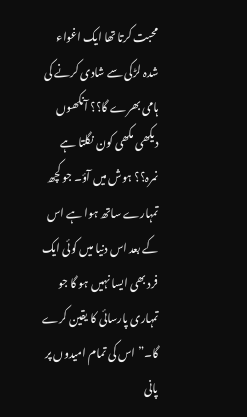محبت کرتا تھا ایک اغواء شدہ لڑکی سے شادی کرنے کی ہامی بھرے گا؟؟ آنکھوں دیکھی مکھی کون نگلتا ہے نمرہ؟؟ ہوش میں آؤ۔ جو کچھ تمہارے ساتھ ہوا ہے اس کے بعد اس دنیا میں کوئی ایک فرد بھی ایسا نہیں ہو گا جو تمہاری پارسائی کا یقین کرے گا۔” اس کی تمام امیدوں پر پانی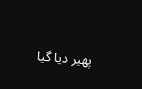پھیر دیا گیا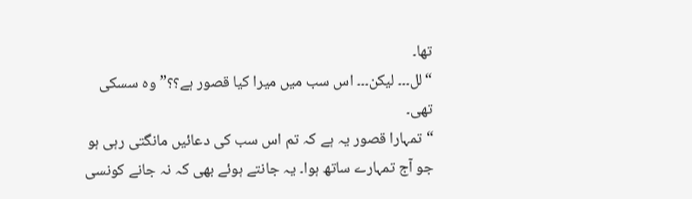تھا۔
“لل۔۔۔ لیکن۔۔۔ اس سب میں میرا کیا قصور ہے؟؟” وہ سسکی تھی۔
“تمہارا قصور یہ ہے کہ تم اس سب کی دعائیں مانگتی رہی ہو جو آج تمہارے ساتھ ہوا۔ یہ جانتے ہوئے بھی کہ نہ جانے کونسی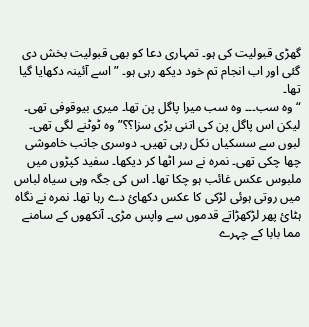گھڑی قبولیت کی ہو۔ تمہاری دعا کو بھی قبولیت بخش دی گئی اور اب انجام تم خود دیکھ رہی ہو۔ ” اسے آئینہ دکھایا گیا تھا۔
“وہ سب۔۔۔ وہ سب میرا پاگل پن تھا۔ میری بیوقوفی تھی۔ لیکن اس پاگل پن کی اتنی بڑی سزا؟؟” وہ ٹوٹنے لگی تھی۔ لبوں سے سسکیاں نکل رہی تھیں۔ دوسری جانب خاموشی چھا چکی تھی۔ نمرہ نے سر اٹھا کر دیکھا۔ سفید کپڑوں میں ملبوس عکس غائب ہو چکا تھا۔ اس کی جگہ وہی سیاہ لباس میں روتی ہوئی لڑکی کا عکس دکھائ دے رہا تھا۔ نمرہ نے نگاہ ہٹائ پھر لڑکھڑاتے قدموں سے واپس مڑی۔ آنکھوں کے سامنے مما بابا کے چہرے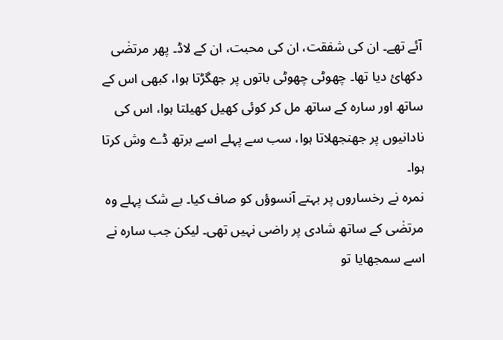آئے تھے۔ ان کی شفقت، ان کی محبت، ان کے لاڈ۔ پھر مرتضٰی دکھائ دیا تھا۔ چھوٹی چھوٹی باتوں پر جھگڑتا ہوا، کبھی اس کے ساتھ اور سارہ کے ساتھ مل کر کوئی کھیل کھیلتا ہوا، اس کی نادانیوں پر جھنجھلاتا ہوا، سب سے پہلے اسے برتھ ڈے وش کرتا ہوا۔
نمرہ نے رخساروں پر بہتے آنسوؤں کو صاف کیا۔ بے شک پہلے وہ مرتضٰی کے ساتھ شادی پر راضی نہیں تھی۔ لیکن جب سارہ نے اسے سمجھایا تو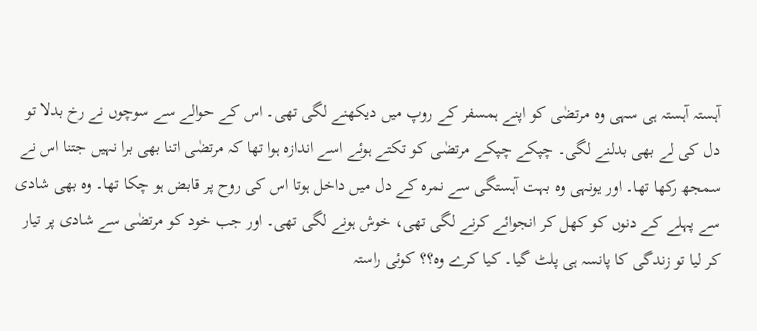آہستہ آہستہ ہی سہی وہ مرتضٰی کو اپنے ہمسفر کے روپ میں دیکھنے لگی تھی۔ اس کے حوالے سے سوچوں نے رخ بدلا تو دل کی لے بھی بدلنے لگی۔ چپکے چپکے مرتضٰی کو تکتے ہوئے اسے اندازہ ہوا تھا کہ مرتضٰی اتنا بھی برا نہیں جتنا اس نے سمجھ رکھا تھا۔ اور یونہی وہ بہت آہستگی سے نمرہ کے دل میں داخل ہوتا اس کی روح پر قابض ہو چکا تھا۔ وہ بھی شادی سے پہلے کے دنوں کو کھل کر انجوائے کرنے لگی تھی، خوش ہونے لگی تھی۔ اور جب خود کو مرتضٰی سے شادی پر تیار کر لیا تو زندگی کا پانسہ ہی پلٹ گیا۔ کیا کرے وہ؟؟ کوئی راستہ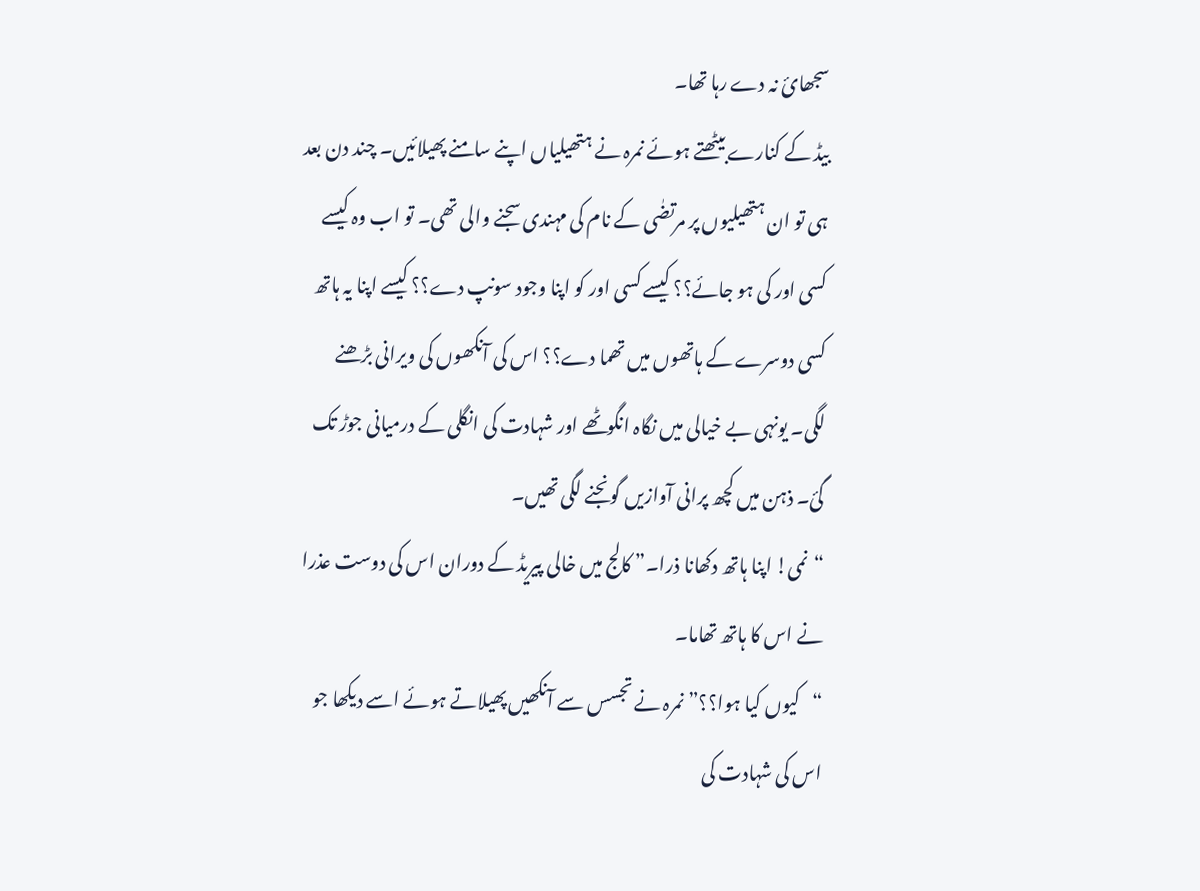سجھائ نہ دے رہا تھا۔
بیڈ کے کنارے بیٹھتے ہوئے نمرہ نے ہتھیلیاں اپنے سامنے پھیلائیں۔ چند دن بعد ہی تو ان ہتھیلیوں پر مرتضٰی کے نام کی مہندی سجنے والی تھی۔ تو اب وہ کیسے کسی اور کی ہو جائے؟؟ کیسے کسی اور کو اپنا وجود سونپ دے؟؟ کیسے اپنا یہ ہاتھ کسی دوسرے کے ہاتھوں میں تھما دے؟؟ اس کی آنکھوں کی ویرانی بڑھنے لگی۔ یونہی بے خیالی میں نگاہ انگوٹھے اور شہادت کی انگلی کے درمیانی جوڑ تک گئ۔ ذہن میں کچھ پرانی آوازیں گونجنے لگی تھیں۔
“نمی! اپنا ہاتھ دکھانا ذرا۔” کالج میں خالی پیریڈ کے دوران اس کی دوست عذرا نے اس کا ہاتھ تھاما۔
“کیوں کیا ہوا؟؟” نمرہ نے تجسس سے آنکھیں پھیلاتے ہوئے اسے دیکھا جو اس کی شہادت کی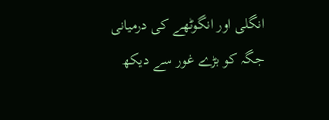انگلی اور انگوٹھے کی درمیانی جگہ کو بڑے غور سے دیکھ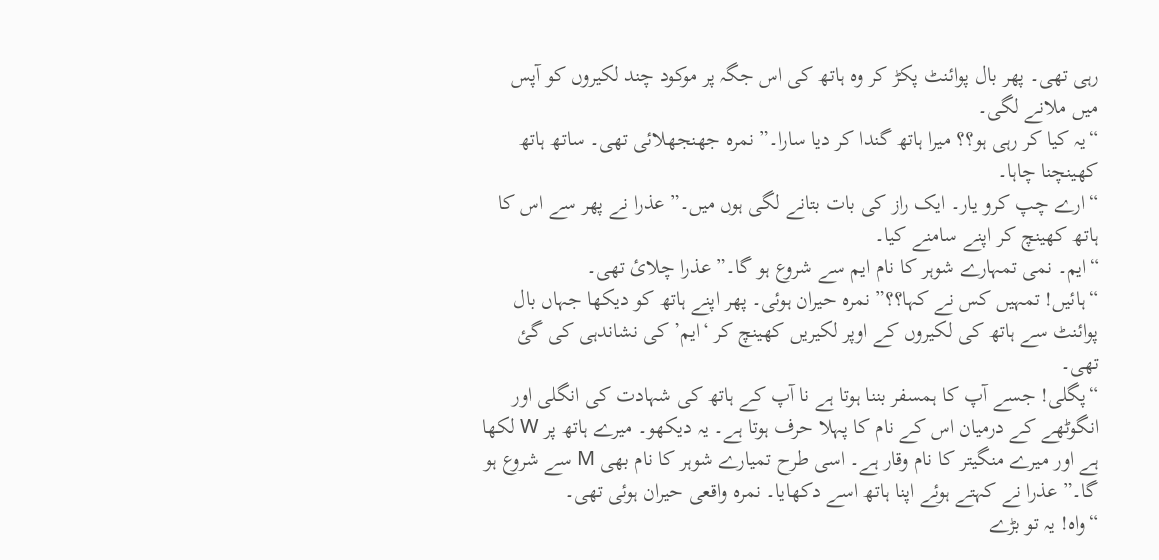رہی تھی۔ پھر بال پوائنٹ پکڑ کر وہ ہاتھ کی اس جگہ پر موکود چند لکیروں کو آپس میں ملانے لگی۔
“یہ کیا کر رہی ہو؟؟ میرا ہاتھ گندا کر دیا سارا۔” نمرہ جھنجھلائی تھی۔ ساتھ ہاتھ کھینچنا چاہا۔
“ارے چپ کرو یار۔ ایک راز کی بات بتانے لگی ہوں میں۔” عذرا نے پھر سے اس کا ہاتھ کھینچ کر اپنے سامنے کیا۔
“ایم۔ نمی تمہارے شوہر کا نام ایم سے شروع ہو گا۔” عذرا چلائ تھی۔
“ہائیں! تمہیں کس نے کہا؟؟” نمرہ حیران ہوئی۔ پھر اپنے ہاتھ کو دیکھا جہاں بال پوائنٹ سے ہاتھ کی لکیروں کے اوپر لکیریں کھینچ کر ‘ایم’کی نشاندہی کی گئ تھی۔
“پگلی! جسے آپ کا ہمسفر بننا ہوتا ہے نا آپ کے ہاتھ کی شہادت کی انگلی اور انگوٹھے کے درمیان اس کے نام کا پہلا حرف ہوتا ہے۔ یہ دیکھو۔ میرے ہاتھ پر W لکھا ہے اور میرے منگیتر کا نام وقار ہے۔ اسی طرح تمیارے شوہر کا نام بھی M سے شروع ہو گا۔” عذرا نے کہتے ہوئے اپنا ہاتھ اسے دکھایا۔ نمرہ واقعی حیران ہوئی تھی۔
“واہ! یہ تو بڑے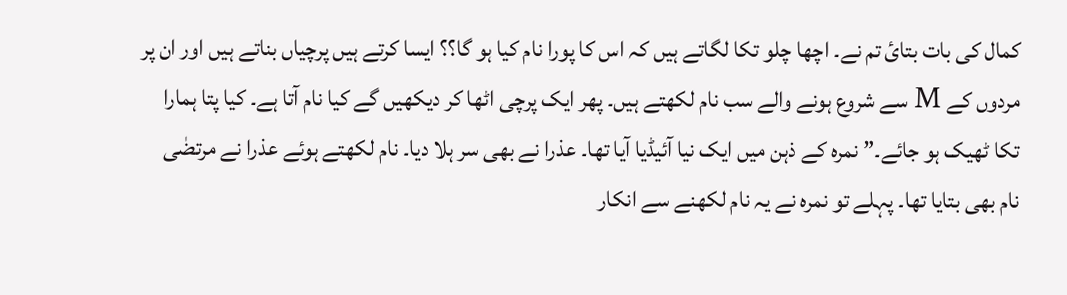کمال کی بات بتائ تم نے۔ اچھا چلو تکا لگاتے ہیں کہ اس کا پورا نام کیا ہو گا؟؟ ایسا کرتے ہیں پرچیاں بناتے ہیں اور ان پر مردوں کے M سے شروع ہونے والے سب نام لکھتے ہیں۔ پھر ایک پرچی اٹھا کر دیکھیں گے کیا نام آتا ہے۔ کیا پتا ہمارا تکا ٹھیک ہو جائے۔” نمرہ کے ذہن میں ایک نیا آئیڈیا آیا تھا۔ عذرا نے بھی سر ہلا دیا۔ نام لکھتے ہوئے عذرا نے مرتضٰی نام بھی بتایا تھا۔ پہلے تو نمرہ نے یہ نام لکھنے سے انکار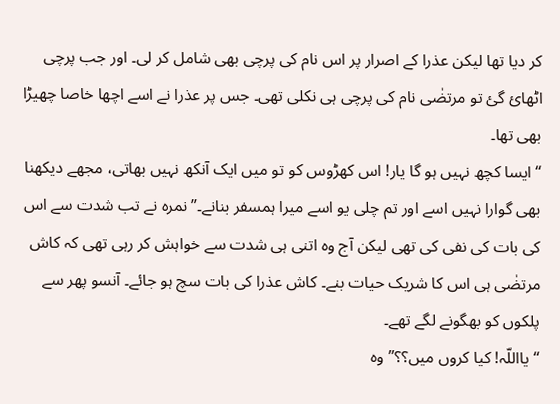کر دیا تھا لیکن عذرا کے اصرار پر اس نام کی پرچی بھی شامل کر لی۔ اور جب پرچی اٹھائ گئ تو مرتضٰی نام کی پرچی ہی نکلی تھی۔ جس پر عذرا نے اسے اچھا خاصا چھیڑا بھی تھا۔
“ایسا کچھ نہیں ہو گا یار! اس کھڑوس کو تو میں ایک آنکھ نہیں بھاتی، مجھے دیکھنا بھی گوارا نہیں اسے اور تم چلی یو اسے میرا ہمسفر بنانے۔” نمرہ نے تب شدت سے اس کی بات کی نفی کی تھی لیکن آج وہ اتنی ہی شدت سے خواہش کر رہی تھی کہ کاش مرتضٰی ہی اس کا شریک حیات بنے۔ کاش عذرا کی بات سچ ہو جائے۔ آنسو پھر سے پلکوں کو بھگونے لگے تھے۔
“یااللّہ! کیا کروں میں؟؟” وہ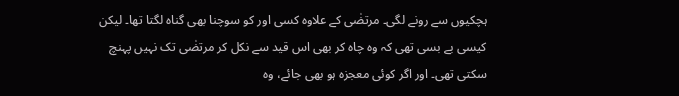ہچکیوں سے رونے لگی۔ مرتضٰی کے علاوہ کسی اور کو سوچنا بھی گناہ لگتا تھا۔ لیکن کیسی بے بسی تھی کہ وہ چاہ کر بھی اس قید سے نکل کر مرتضٰی تک نہیں پہنچ سکتی تھی۔ اور اگر کوئی معجزہ ہو بھی جائے، وہ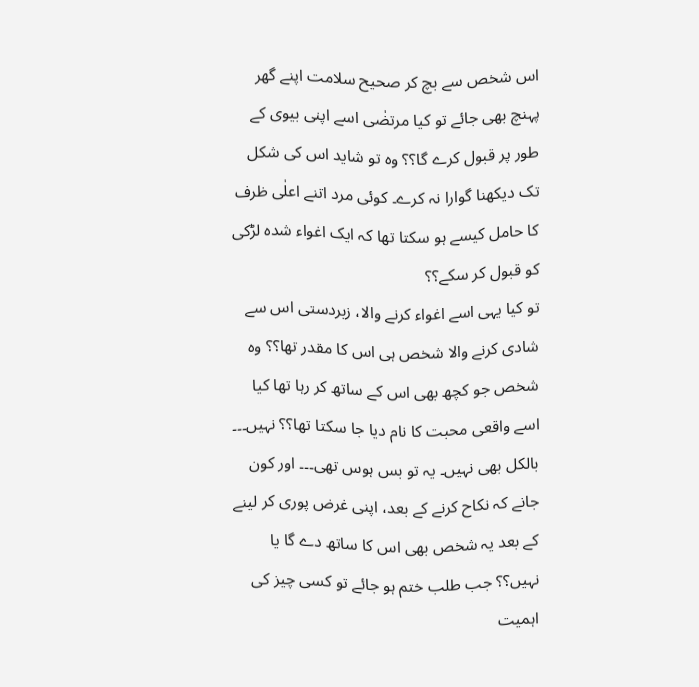اس شخص سے بچ کر صحیح سلامت اپنے گھر پہنچ بھی جائے تو کیا مرتضٰی اسے اپنی بیوی کے طور پر قبول کرے گا؟؟ وہ تو شاید اس کی شکل تک دیکھنا گوارا نہ کرے۔ کوئی مرد اتنے اعلٰی ظرف کا حامل کیسے ہو سکتا تھا کہ ایک اغواء شدہ لڑکی کو قبول کر سکے؟؟
تو کیا یہی اسے اغواء کرنے والا، زبردستی اس سے شادی کرنے والا شخص ہی اس کا مقدر تھا؟؟ وہ شخص جو کچھ بھی اس کے ساتھ کر رہا تھا کیا اسے واقعی محبت کا نام دیا جا سکتا تھا؟؟ نہیں۔۔۔ بالکل بھی نہیں۔ یہ تو بس ہوس تھی۔۔۔ اور کون جانے کہ نکاح کرنے کے بعد، اپنی غرض پوری کر لینے کے بعد یہ شخص بھی اس کا ساتھ دے گا یا نہیں؟؟ جب طلب ختم ہو جائے تو کسی چیز کی اہمیت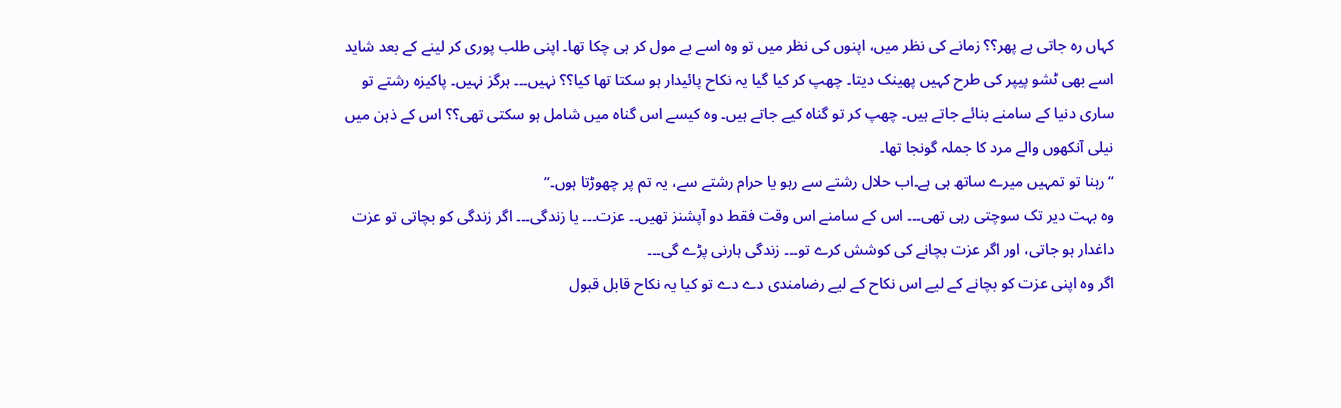کہاں رہ جاتی ہے پھر؟؟ زمانے کی نظر میں، اپنوں کی نظر میں تو وہ اسے بے مول کر ہی چکا تھا۔ اپنی طلب پوری کر لینے کے بعد شاید اسے بھی ٹشو پیپر کی طرح کہیں پھینک دیتا۔ چھپ کر کیا گیا یہ نکاح پائیدار ہو سکتا تھا کیا؟؟ نہیں۔۔۔ ہرگز نہیں۔ پاکیزہ رشتے تو ساری دنیا کے سامنے بنائے جاتے ہیں۔ چھپ کر تو گناہ کیے جاتے ہیں۔ وہ کیسے اس گناہ میں شامل ہو سکتی تھی؟؟ اس کے ذہن میں نیلی آنکھوں والے مرد کا جملہ گونجا تھا۔
“رہنا تو تمہیں میرے ساتھ ہی ہے۔اب حلال رشتے سے رہو یا حرام رشتے سے، یہ تم پر چھوڑتا ہوں۔”
وہ بہت دیر تک سوچتی رہی تھی۔۔۔ اس کے سامنے اس وقت فقط دو آپشنز تھیں۔۔ عزت۔۔۔ یا زندگی۔۔۔ اگر زندگی کو بچاتی تو عزت داغدار ہو جاتی، اور اگر عزت بچانے کی کوشش کرے تو۔۔۔ زندگی ہارنی پڑے گی۔۔۔
اگر وہ اپنی عزت کو بچانے کے لیے اس نکاح کے لیے رضامندی دے دے تو کیا یہ نکاح قابل قبول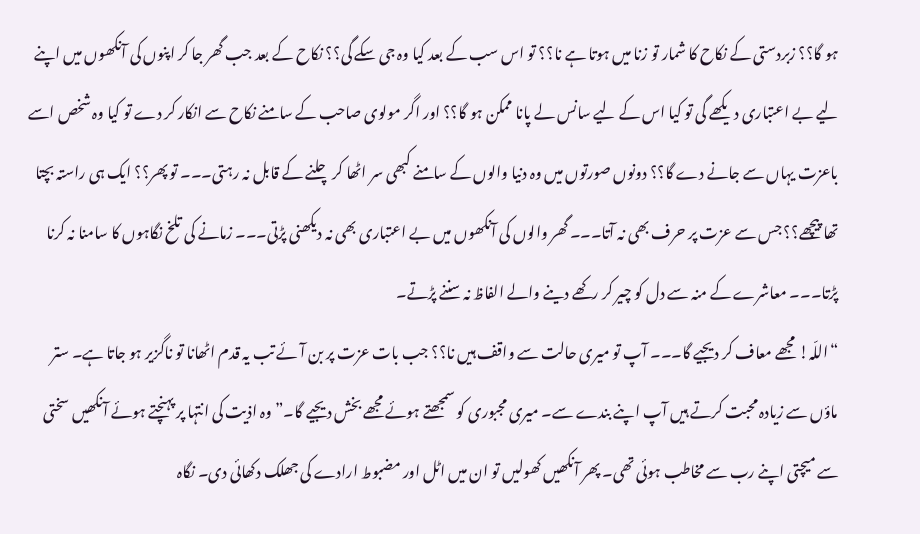ہو گا؟؟ زبردستی کے نکاح کا شمار تو زنا میں ہوتا ہے نا؟؟ تو اس سب کے بعد کیا وہ جی سکے گی؟؟ نکاح کے بعد جب گھر جا کر اپنوں کی آنکھوں میں اپنے لیے بے اعتباری دیکھے گی تو کیا اس کے لیے سانس لے پانا ممکن ہو گا؟؟ اور اگر مولوی صاحب کے سامنے نکاح سے انکار کر دے تو کیا وہ شخص اسے باعزت یہاں سے جانے دے گا؟؟ دونوں صورتوں میں وہ دنیا والوں کے سامنے کبھی سر اٹھا کر چلنے کے قابل نہ رہتی۔۔۔ تو پھر؟؟ ایک ہی راستہ بچتا تھا پیچھے؟؟ جس سے عزت پر حرف بھی نہ آتا۔۔۔ گھر والوں کی آنکھوں میں بے اعتباری بھی نہ دیکھنی پڑتی۔۔۔ زمانے کی تلخ نگاہوں کا سامنا نہ کرنا پڑتا۔۔۔ معاشرے کے منہ سے دل کو چیر کر رکھے دینے والے الفاظ نہ سننے پڑتے۔
“اللّہ! مجھے معاف کر دیجیے گا۔۔۔ آپ تو میری حالت سے واقف ہیں نا؟؟ جب بات عزت پر بن آئے تب یہ قدم اٹھانا تو ناگزیر ہو جاتا ہے۔ ستر ماؤں سے زیادہ محبت کرتے ہیں آپ اپنے بندے سے۔ میری مجبوری کو سمجھتے ہوئے مجھے بخش دیجیے گا۔” وہ اذیت کی انتہا پر پہنچتے ہوئے آنکھیں سختی سے میچتی اپنے رب سے مخاطب ہوئی تھی۔ پھر آنکھیں کھولیں تو ان میں اٹل اور مضبوط ارادے کی جھلک دکھائی دی۔ نگاہ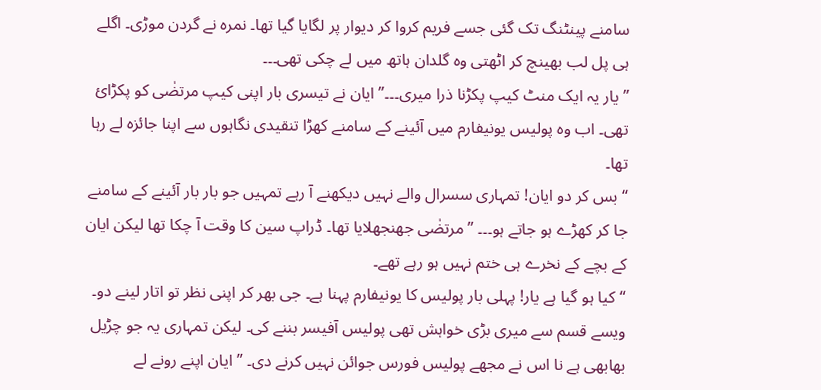سامنے پینٹنگ تک گئی جسے فریم کروا کر دیوار پر لگایا گیا تھا۔ نمرہ نے گردن موڑی۔ اگلے ہی پل لب بھینچ کر اٹھتی وہ گلدان ہاتھ میں لے چکی تھی۔۔۔
” یار یہ ایک منٹ کیپ پکڑنا ذرا میری۔۔۔” ایان نے تیسری بار اپنی کیپ مرتضٰی کو پکڑائ تھی۔ اب وہ پولیس یونیفارم میں آئینے کے سامنے کھڑا تنقیدی نگاہوں سے اپنا جائزہ لے رہا تھا۔
“بس کر دو ایان! تمہاری سسرال والے نہیں دیکھنے آ رہے تمہیں جو بار بار آئینے کے سامنے جا کر کھڑے ہو جاتے ہو۔۔۔ ” مرتضٰی جھنجھلایا تھا۔ ڈراپ سین کا وقت آ چکا تھا لیکن ایان کے بچے کے نخرے ہی ختم نہیں ہو رہے تھے۔
“کیا ہو گیا ہے یار! پہلی بار پولیس کا یونیفارم پہنا ہے۔ جی بھر کر اپنی نظر تو اتار لینے دو۔ ویسے قسم سے میری بڑی خواہش تھی پولیس آفیسر بننے کی۔ لیکن تمہاری یہ جو چڑیل بھابھی ہے نا اس نے مجھے پولیس فورس جوائن نہیں کرنے دی۔ ” ایان اپنے رونے لے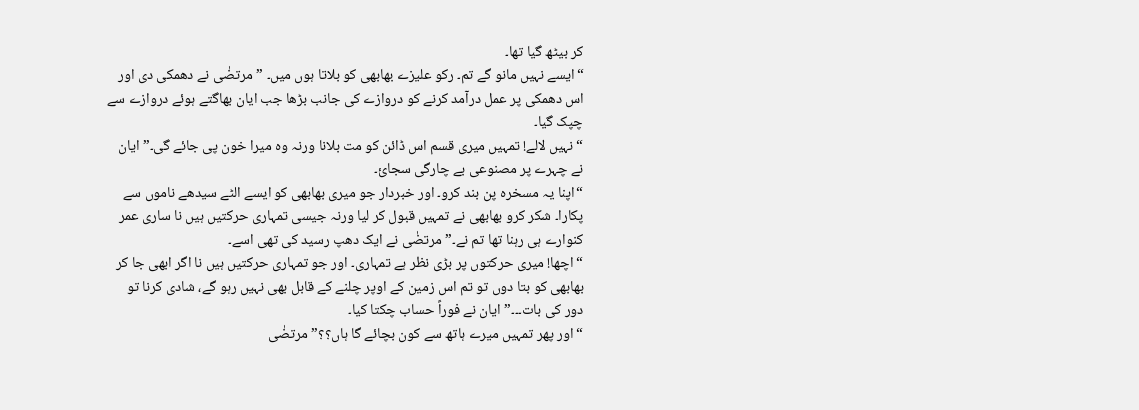کر بیٹھ گیا تھا۔
“ایسے نہیں مانو گے تم۔ رکو علیزے بھابھی کو بلاتا ہوں میں۔ ” مرتضٰی نے دھمکی دی اور اس دھمکی پر عمل درآمد کرنے کو دروازے کی جانب بڑھا جب ایان بھاگتے ہوئے دروازے سے چپک گیا۔
“نہیں لالے! تمہیں میری قسم اس ڈائن کو مت بلانا ورنہ وہ میرا خون پی جائے گی۔” ایان نے چہرے پر مصنوعی بے چارگی سجائ۔
“اپنا یہ مسخرہ پن بند کرو۔ اور خبردار جو میری بھابھی کو ایسے الٹے سیدھے ناموں سے پکارا۔ شکر کرو بھابھی نے تمہیں قبول کر لیا ورنہ جیسی تمہاری حرکتیں ہیں نا ساری عمر کنوارے ہی رہنا تھا تم نے۔” مرتضٰی نے ایک دھپ رسید کی تھی اسے۔
“اچھا! میری حرکتوں پر بڑی نظر ہے تمہاری۔ اور جو تمہاری حرکتیں ہیں نا اگر ابھی جا کر بھابھی کو بتا دوں تو تم اس زمین کے اوپر چلنے کے قابل بھی نہیں رہو گے، شادی کرنا تو دور کی بات۔۔۔” ایان نے فوراً حساب چکتا کیا۔
“اور پھر تمہیں میرے ہاتھ سے کون بچائے گا ہاں؟؟” مرتضٰی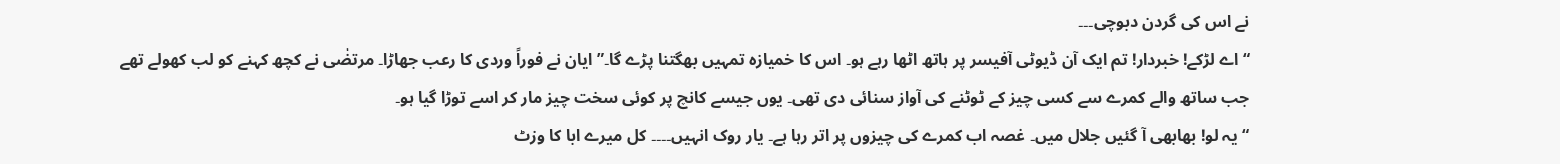نے اس کی گردن دبوچی۔۔۔
“اے لڑکے! خبردار! تم ایک آن ڈیوٹی آفیسر پر ہاتھ اٹھا رہے ہو۔ اس کا خمیازہ تمہیں بھگتنا پڑے گا۔” ایان نے فوراً وردی کا رعب جھاڑا۔ مرتضٰی نے کچھ کہنے کو لب کھولے تھے جب ساتھ والے کمرے سے کسی چیز کے ٹوٹنے کی آواز سنائی دی تھی۔ یوں جیسے کانچ پر کوئی سخت چیز مار کر اسے توڑا گیا ہو۔
“یہ لو! بھابھی آ گئیں جلال میں۔ غصہ اب کمرے کی چیزوں پر اتر رہا ہے۔ یار روک انہیں۔۔۔۔ کل میرے ابا کا وزٹ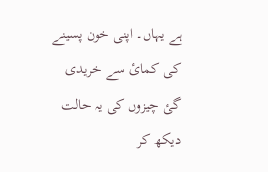ہے یہاں۔ اپنی خون پسینے کی کمائ سے خریدی گئ چیزوں کی یہ حالت دیکھ کر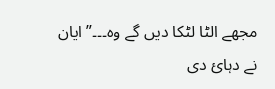مجھے الٹا لٹکا دیں گے وہ۔۔۔” ایان نے دہائ دی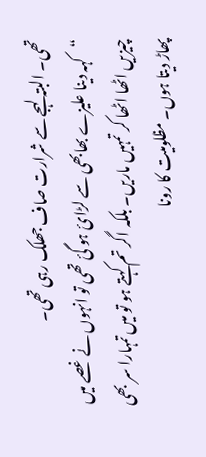تھی۔ البتہ لہجے سے شرارت صاف جھلک رہی تھی۔
“کہہ دینا علیزے بھابھی سے لڑائ ہو گئ تھی تو انہوں نے غصے میں چیزیں اٹھا اٹھا کر تمہیں ماریں۔ بلکہ اگر تم کہتے ہو تو میں تمہارا سر بھی پھاڑ دیتا ہوں۔ مظلومیت کا رونا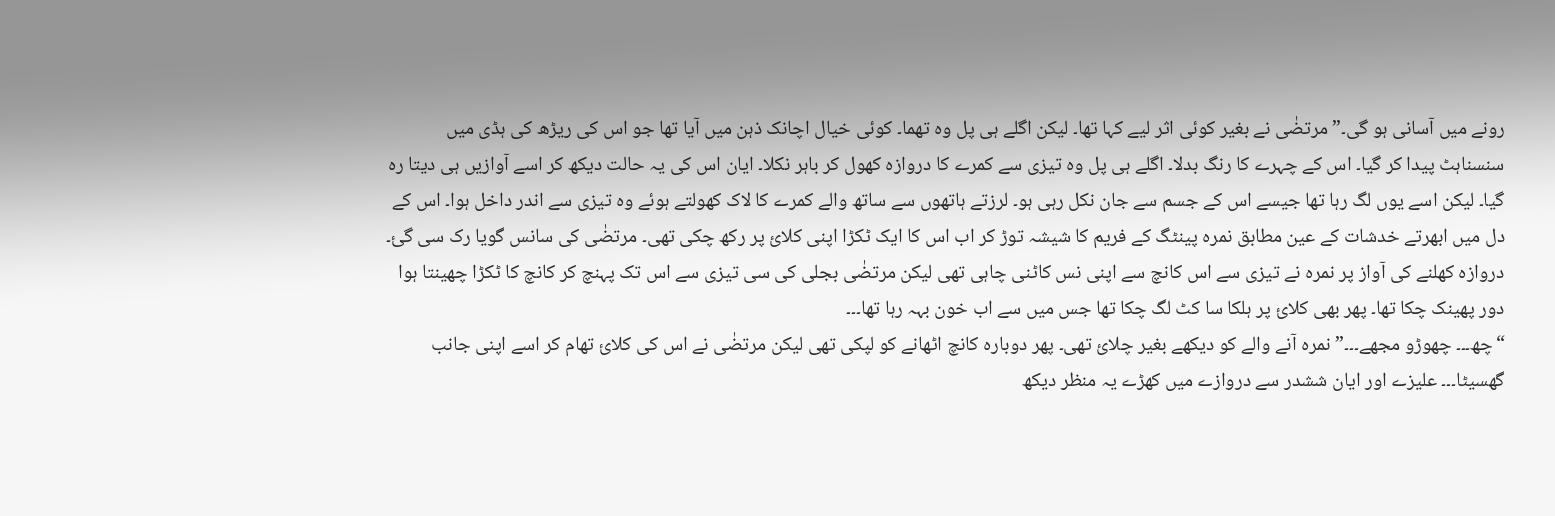رونے میں آسانی ہو گی۔” مرتضٰی نے بغیر کوئی اثر لیے کہا تھا۔ لیکن اگلے ہی پل وہ تھما۔ کوئی خیال اچانک ذہن میں آیا تھا جو اس کی ریڑھ کی ہڈی میں سنسناہٹ پیدا کر گیا۔ اس کے چہرے کا رنگ بدلا۔ اگلے ہی پل وہ تیزی سے کمرے کا دروازہ کھول کر باہر نکلا۔ ایان اس کی یہ حالت دیکھ کر اسے آوازیں ہی دیتا رہ گیا۔ لیکن اسے یوں لگ رہا تھا جیسے اس کے جسم سے جان نکل رہی ہو۔ لرزتے ہاتھوں سے ساتھ والے کمرے کا لاک کھولتے ہوئے وہ تیزی سے اندر داخل ہوا۔ اس کے دل میں ابھرتے خدشات کے عین مطابق نمرہ پینٹگ کے فریم کا شیشہ توڑ کر اب اس کا ایک ٹکڑا اپنی کلائ پر رکھ چکی تھی۔ مرتضٰی کی سانس گویا رک سی گئ۔
دروازہ کھلنے کی آواز پر نمرہ نے تیزی سے اس کانچ سے اپنی نس کاٹنی چاہی تھی لیکن مرتضٰی بجلی کی سی تیزی سے اس تک پہنچ کر کانچ کا ٹکڑا چھینتا ہوا دور پھینک چکا تھا۔ پھر بھی کلائ پر ہلکا سا کٹ لگ چکا تھا جس میں سے اب خون بہہ رہا تھا۔۔۔
“چھ۔۔۔ چھوڑو مجھے۔۔۔” نمرہ آنے والے کو دیکھے بغیر چلائ تھی۔ پھر دوبارہ کانچ اٹھانے کو لپکی تھی لیکن مرتضٰی نے اس کی کلائ تھام کر اسے اپنی جانب گھسیٹا۔۔۔ علیزے اور ایان ششدر سے دروازے میں کھڑے یہ منظر دیکھ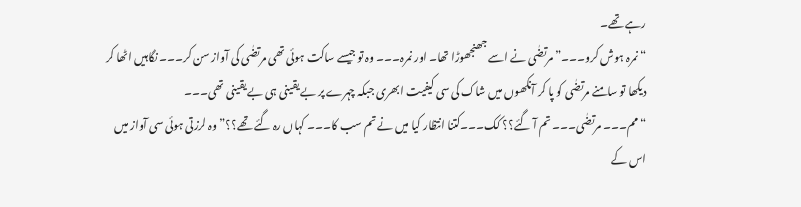رہے تھے۔
“نمرہ ہوش کرو۔۔۔” مرتضٰی نے اسے جھنجھوڑا تھا۔ اور نمرہ۔۔۔ وہ تو جیسے ساکت ہوئی تھی مرتضٰی کی آواز سن کر۔۔۔ نگاہیں اٹھا کر دیکھا تو سامنے مرتضٰی کو پا کر آنکھوں میں شاک کی سی کیفیت ابھری جبکہ چہرے پر بے یقینی ہی بے یقینی تھی۔۔۔
“مم۔۔۔ مرتضٰی۔۔۔ تم آ گئے؟؟ کک۔۔۔کتنا انتظار کیا میں نے تم سب کا۔۔۔ کہاں رہ گئے تھے؟؟” وہ لرزتی ہوئی سی آواز میں اس کے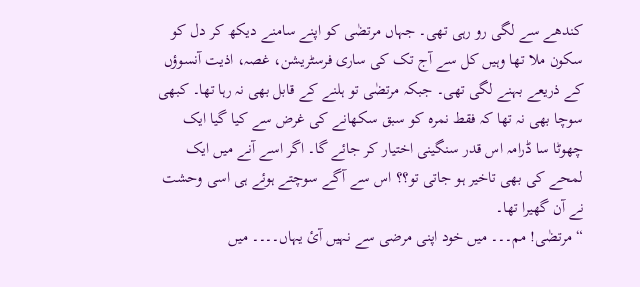کندھے سے لگی رو رہی تھی۔ جہاں مرتضٰی کو اپنے سامنے دیکھ کر دل کو سکون ملا تھا وہیں کل سے آج تک کی ساری فرسٹریشن، غصہ، اذیت آنسوؤں کے ذریعے بہنے لگی تھی۔ جبکہ مرتضٰی تو ہلنے کے قابل بھی نہ رہا تھا۔ کبھی سوچا بھی نہ تھا کہ فقط نمرہ کو سبق سکھانے کی غرض سے کیا گیا ایک چھوٹا سا ڈرامہ اس قدر سنگینی اختیار کر جائے گا۔ اگر اسے آنے میں ایک لمحے کی بھی تاخیر ہو جاتی تو؟؟ اس سے آگے سوچتے ہوئے ہی اسی وحشت نے آن گھیرا تھا۔
“مرتضٰی! مم۔۔۔ میں خود اپنی مرضی سے نہیں آئ یہاں۔۔۔۔ میں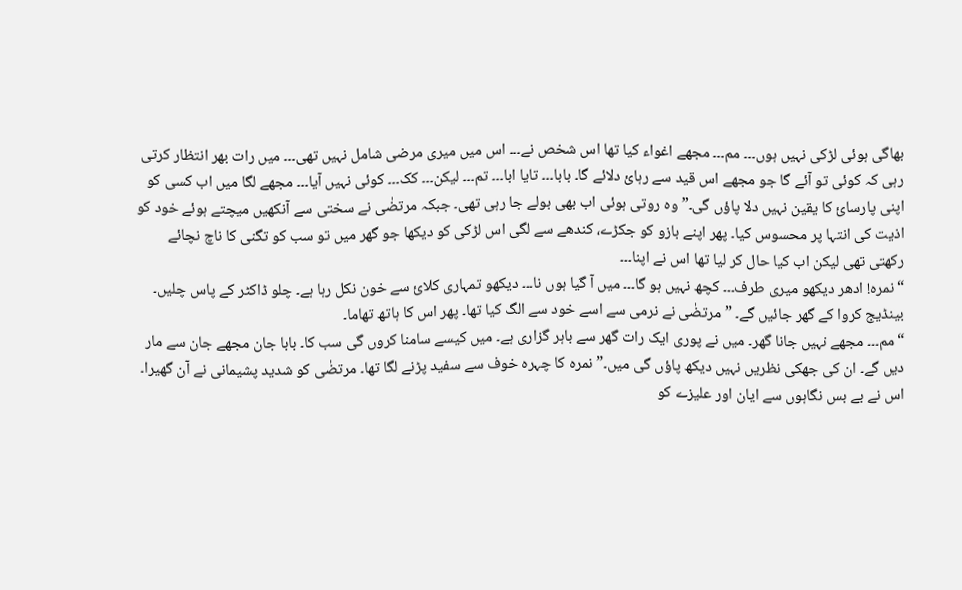بھاگی ہوئی لڑکی نہیں ہوں۔۔۔ مم۔۔۔ مجھے اغواء کیا تھا اس شخص نے۔۔۔ اس میں میری مرضی شامل نہیں تھی۔۔۔ میں رات بھر انتظار کرتی رہی کہ کوئی تو آئے گا جو مجھے اس قید سے رہائ دلائے گا۔ بابا۔۔۔ تایا ابا۔۔۔ تم۔۔۔ لیکن۔۔۔ کک۔۔۔ کوئی نہیں آیا۔۔۔ مجھے لگا میں اب کسی کو اپنی پارسائ کا یقین نہیں دلا پاؤں گی۔” وہ روتی ہوئی اب بھی بولے جا رہی تھی۔ جبکہ مرتضٰی نے سختی سے آنکھیں میچتے ہوئے خود کو اذیت کی انتہا پر محسوس کیا۔ پھر اپنے بازو کو جکڑے، کندھے سے لگی اس لڑکی کو دیکھا جو گھر میں تو سب کو تگنی کا ناچ نچائے رکھتی تھی لیکن اب کیا حال کر لیا تھا اس نے اپنا۔۔۔
“نمرہ! ادھر دیکھو میری طرف۔۔۔ کچھ نہیں ہو گا۔۔۔ میں آ گیا ہوں نا۔۔۔ دیکھو تمہاری کلائ سے خون نکل رہا ہے۔ چلو ڈاکٹر کے پاس چلیں۔ بینڈیج کروا کے گھر جائیں گے۔ ” مرتضٰی نے نرمی سے اسے خود سے الگ کیا تھا۔ پھر اس کا ہاتھ تھاما۔
“مم۔۔۔ مجھے نہیں جانا گھر۔ میں نے پوری ایک رات گھر سے باہر گزاری ہے۔ میں کیسے سامنا کروں گی سب کا۔ بابا جان مجھے جان سے مار دیں گے۔ ان کی جھکی نظریں نہیں دیکھ پاؤں گی میں۔” نمرہ کا چہرہ خوف سے سفید پڑنے لگا تھا۔ مرتضٰی کو شدید پشیمانی نے آن گھیرا۔ اس نے بے بس نگاہوں سے ایان اور علیزے کو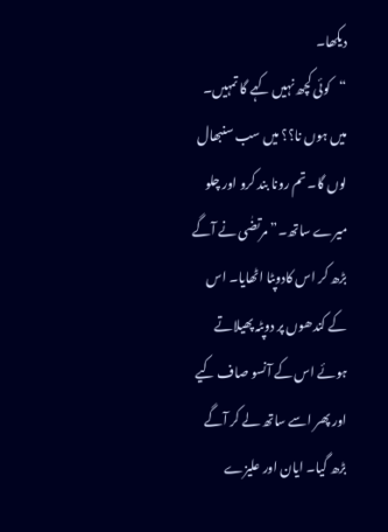دیکھا۔
“کوئی کچھ نہیں کہے گا تمہیں۔ میں ہوں نا؟؟ میں سب سنبھال لوں گا۔ تم رونا بند کرو اور چلو میرے ساتھ۔” مرتضٰی نے آگے بڑھ کر اس کادوپٹا اٹھایا۔ اس کے کندھوں پر دوپٹہ پھیلاتے ہوئے اس کے آنسو صاف کیے اور پھر اسے ساتھ لے کر آگے بڑھ گیا۔ ایان اور علیزے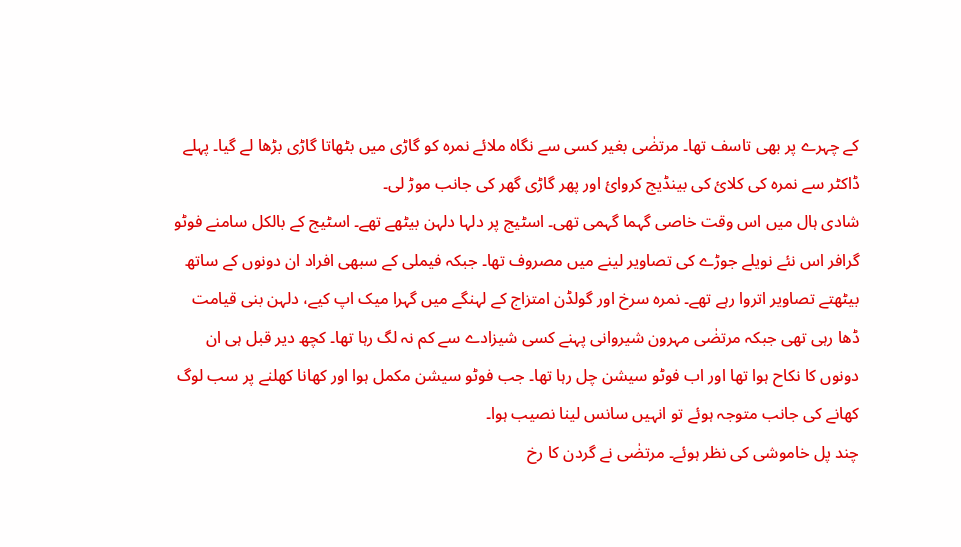کے چہرے پر بھی تاسف تھا۔ مرتضٰی بغیر کسی سے نگاہ ملائے نمرہ کو گاڑی میں بٹھاتا گاڑی بڑھا لے گیا۔ پہلے ڈاکٹر سے نمرہ کی کلائ کی بینڈیج کروائ اور پھر گاڑی گھر کی جانب موڑ لی۔
شادی ہال میں اس وقت خاصی گہما گہمی تھی۔ اسٹیج پر دلہا دلہن بیٹھے تھے۔ اسٹیج کے بالکل سامنے فوٹو گرافر اس نئے نویلے جوڑے کی تصاویر لینے میں مصروف تھا۔ جبکہ فیملی کے سبھی افراد ان دونوں کے ساتھ بیٹھتے تصاویر اتروا رہے تھے۔ نمرہ سرخ اور گولڈن امتزاج کے لہنگے میں گہرا میک اپ کیے، دلہن بنی قیامت ڈھا رہی تھی جبکہ مرتضٰی مہرون شیروانی پہنے کسی شیزادے سے کم نہ لگ رہا تھا۔ کچھ دیر قبل ہی ان دونوں کا نکاح ہوا تھا اور اب فوٹو سیشن چل رہا تھا۔ جب فوٹو سیشن مکمل ہوا اور کھانا کھلنے پر سب لوگ کھانے کی جانب متوجہ ہوئے تو انہیں سانس لینا نصیب ہوا۔
چند پل خاموشی کی نظر ہوئے۔ مرتضٰی نے گردن کا رخ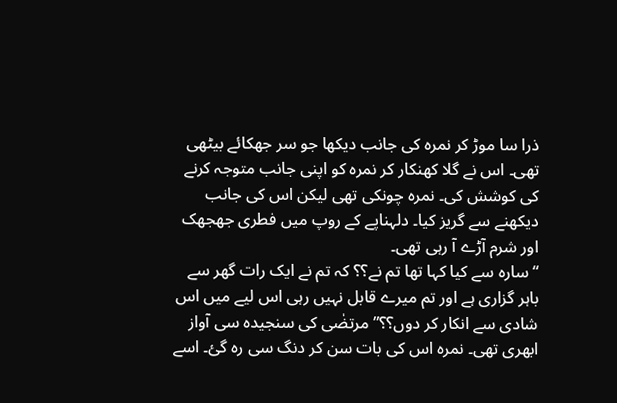ذرا سا موڑ کر نمرہ کی جانب دیکھا جو سر جھکائے بیٹھی تھی۔ اس نے گلا کھنکار کر نمرہ کو اپنی جانب متوجہ کرنے کی کوشش کی۔ نمرہ چونکی تھی لیکن اس کی جانب دیکھنے سے گریز کیا۔ دلہناپے کے روپ میں فطری جھجھک اور شرم آڑے آ رہی تھی۔
“سارہ سے کیا کہا تھا تم نے؟؟ کہ تم نے ایک رات گھر سے باہر گزاری ہے اور تم میرے قابل نہیں رہی اس لیے میں اس شادی سے انکار کر دوں؟؟” مرتضٰی کی سنجیدہ سی آواز ابھری تھی۔ نمرہ اس کی بات سن کر دنگ سی رہ گئ۔ اسے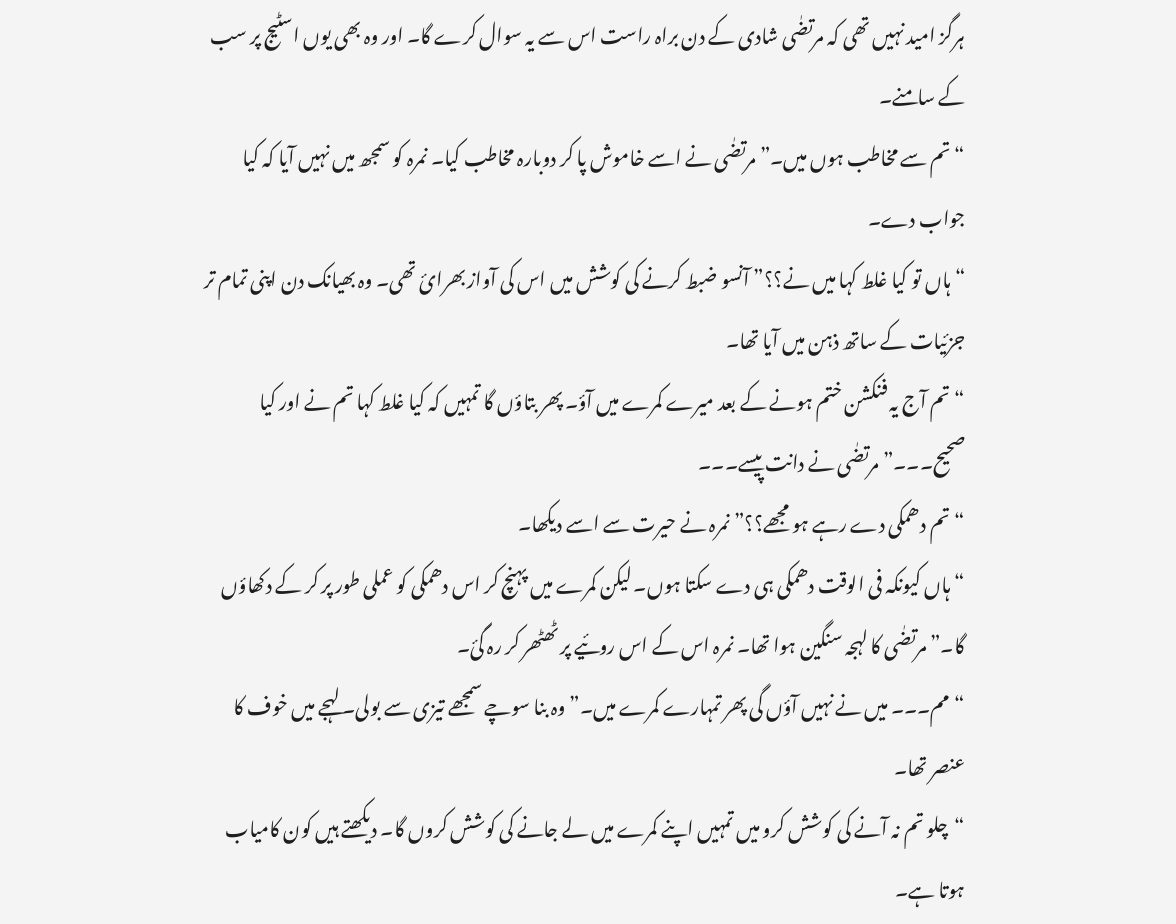ہرگز امید نہیں تھی کہ مرتضٰی شادی کے دن براہ راست اس سے یہ سوال کرے گا۔ اور وہ بھی یوں اسٹیج پر سب کے سامنے۔
“تم سے مخاطب ہوں میں۔” مرتضٰی نے اسے خاموش پا کر دوبارہ مخاطب کیا۔ نمرہ کو سمجھ میں نہیں آیا کہ کیا جواب دے۔
“ہاں تو کیا غلط کہا میں نے؟؟” آنسو ضبط کرنے کی کوشش میں اس کی آواز بھرائ تھی۔ وہ بھیانک دن اپنی تمام تر جزئیات کے ساتھ ذہن میں آیا تھا۔
“تم آج یہ فنکشن ختم ہونے کے بعد میرے کمرے میں آؤ۔ پھر بتاؤں گا تمہیں کہ کیا غلط کہا تم نے اور کیا صحیح۔۔۔” مرتضٰی نے دانت پیسے۔۔۔
“تم دھمکی دے رہے ہو مجھے؟؟” نمرہ نے حیرت سے اسے دیکھا۔
“ہاں کیونکہ فی الوقت دھمکی ہی دے سکتا ہوں۔ لیکن کمرے میں پہنچ کر اس دھمکی کو عملی طور پر کر کے دکھاؤں گا۔” مرتضٰی کا لہجہ سنگین ہوا تھا۔ نمرہ اس کے اس روئیے پر ٹھٹھر کر رہ گئ۔
“مم۔۔۔ میں نے نہیں آؤں گی پھر تمہارے کمرے میں۔” وہ بنا سوچے سمجھے تیزی سے بولی۔ لہجے میں خوف کا عنصر تھا۔
“چلو تم نہ آنے کی کوشش کرو میں تمہیں اپنے کمرے میں لے جانے کی کوشش کروں گا۔ دیکھتے ہیں کون کامیاب ہوتا ہے۔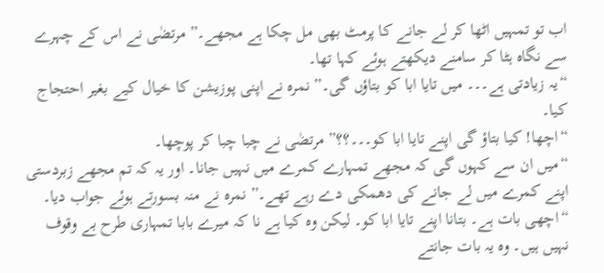اب تو تمہیں اٹھا کر لے جانے کا پرمٹ بھی مل چکا ہے مجھے۔” مرتضٰی نے اس کے چہرے سے نگاہ ہٹا کر سامنے دیکھتے ہوئے کہا تھا۔
“یہ زیادتی ہے۔۔۔ میں تایا ابا کو بتاؤں گی۔” نمرہ نے اپنی پوزیشن کا خیال کیے بغیر احتجاج کیا۔
“اچھا! کیا بتاؤ گی اپنے تایا ابا کو۔۔۔؟؟” مرتضٰی نے چبا چبا کر پوچھا۔
“میں ان سے کہوں گی کہ مجھے تمہارے کمرے میں نہیں جانا۔ اور یہ کہ تم مجھے زبردستی اپنے کمرے میں لے جانے کی دھمکی دے رہے تھے۔” نمرہ نے منہ بسورتے ہوئے جواب دیا۔
“اچھی بات ہے۔ بتانا اپنے تایا ابا کو۔ لیکن وہ کیا ہے نا کہ میرے بابا تمہاری طرح بے وقوف نہیں ہیں۔ وہ یہ بات جانتے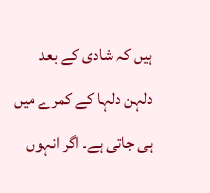ہیں کہ شادی کے بعد دلہن دلہا کے کمرے میں ہی جاتی ہے۔ اگر انہوں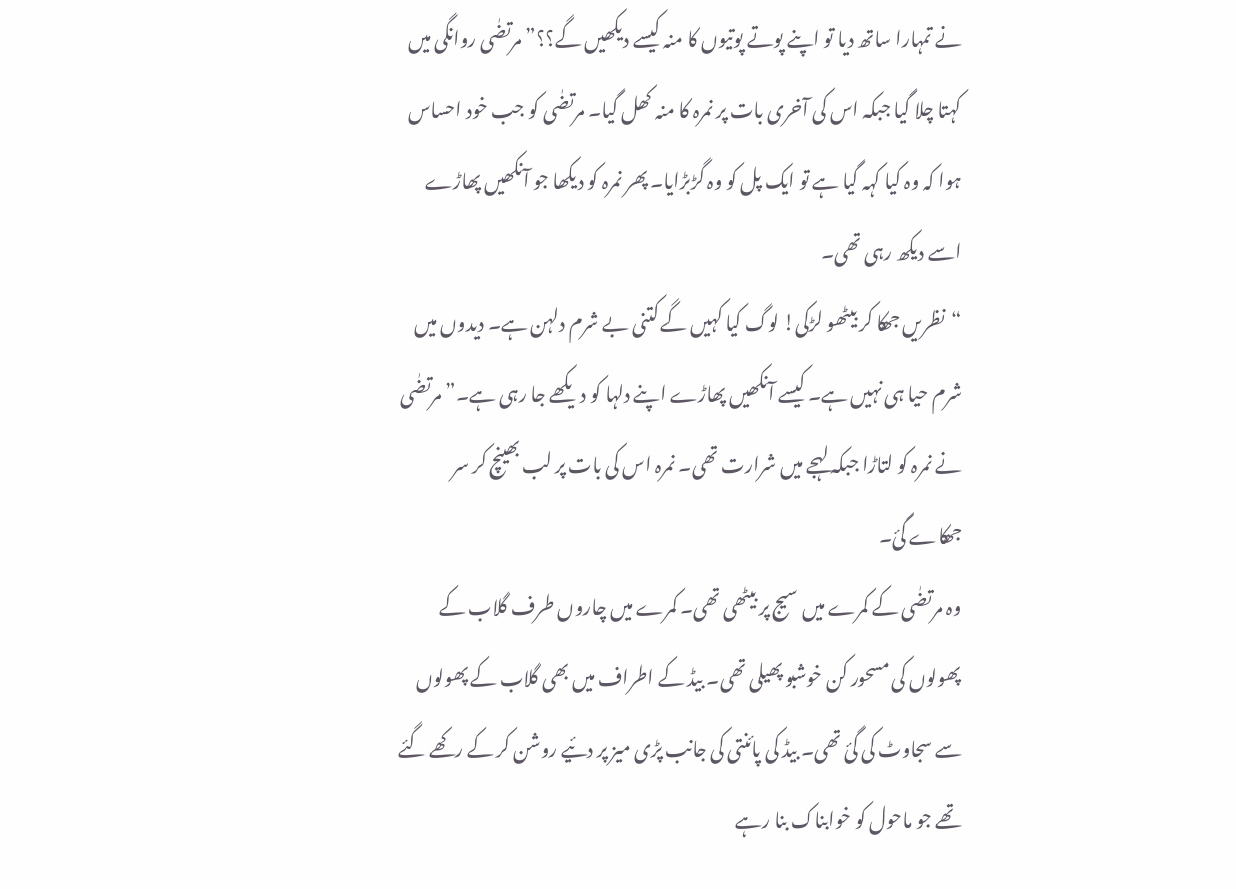نے تمہارا ساتھ دیا تو اپنے پوتے پوتیوں کا منہ کیسے دیکھیں گے؟؟” مرتضٰی روانگی میں کہتا چلا گیا جبکہ اس کی آخری بات پر نمرہ کا منہ کھل گیا۔ مرتضٰی کو جب خود احساس ہوا کہ وہ کیا کہہ گیا ہے تو ایک پل کو وہ گڑبڑایا۔ پھر نمرہ کو دیکھا جو آنکھیں پھاڑے اسے دیکھ رہی تھی۔
“نظریں جھکا کر بیٹھو لڑکی! لوگ کیا کہیں گے کتنی بے شرم دلہن ہے۔ دیدوں میں شرم حیا ہی نہیں ہے۔ کیسے آنکھیں پھاڑے اپنے دلہا کو دیکھے جا رہی ہے۔” مرتضٰی نے نمرہ کو لتاڑا جبکہ لہجے میں شرارت تھی۔ نمرہ اس کی بات پر لب بھینچ کر سر جھکاے گئ۔
وہ مرتضٰی کے کمرے میں سیج پر بیٹھی تھی۔ کمرے میں چاروں طرف گلاب کے پھولوں کی مسحور کن خوشبو پھیلی تھی۔ بیڈ کے اطراف میں بھی گلاب کے پھولوں سے سجاوٹ کی گئ تھی۔ بیڈ کی پائنتی کی جانب پڑی میز پر دئیے روشن کر کے رکھے گئے تھے جو ماحول کو خوابناک بنا رہے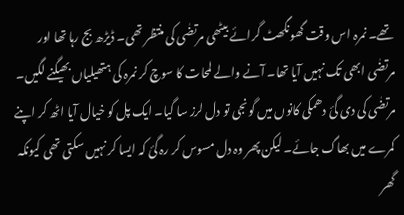تھے۔ نمرہ اس وقت گھونگھٹ گرائے بیٹھی مرتضٰی کی منتظر تھی۔ ڈیڑھ بج رہا تھا اور مرتضٰی ابھی تک نہیں آیا تھا۔ آنے والے لمحات کا سوچ کر نمرہ کی ہتھیلیاں بھیگنے لگیں۔ مرتضٰی کی دی گئ دھمکی کانوں میں گونجی تو دل لرز سا گیا۔ ایک پل کو خیال آیا اٹھ کر اپنے کمرے میں بھاگ جائے۔ لیکن پھر وہ دل مسوس کر رہ گئ کہ ایسا کر نہیں سکتی تھی کیونکہ گھر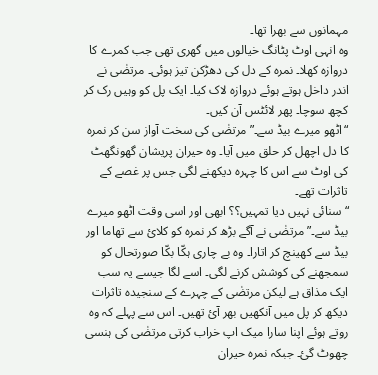مہمانوں سے بھرا تھا۔
وہ انہی اوٹ پٹانگ خیالوں میں گھری تھی جب کمرے کا دروازہ کھلا۔ نمرہ کے دل کی دھڑکن تیز ہوئی۔ مرتضٰی نے اندر داخل ہوتے ہوئے دروازہ لاک کیا۔ ایک پل کو وہیں رک کر کچھ سوچا۔ پھر لائٹس آن کیں۔
“اٹھو میرے بیڈ سے۔” مرتضٰی کی سخت آواز سن کر نمرہ کا دل اچھل کر حلق میں آیا۔ وہ حیران پریشان گھونگھٹ کی اوٹ سے اس کا چہرہ دیکھنے لگی جس پر غصے کے تاثرات تھے۔
“سنائی نہیں دیا تمہیں؟؟ ابھی اور اسی وقت اٹھو میرے بیڈ سے۔” مرتضٰی نے آگے بڑھ کر نمرہ کو کلائ سے تھاما اور بیڈ سے کھینچ کر اتارا۔ وہ بے چاری ہکّا بکّا صورتحال کو سمجھنے کی کوشش کرنے لگی۔ اسے لگا جیسے یہ سب ایک مذاق ہے لیکن مرتضٰی کے چہرے کے سنجیدہ تاثرات دیکھ کر پل میں آنکھیں بھر آئ تھیں۔ اس سے پہلے کہ وہ روتے ہوئے اپنا سارا میک اپ خراب کرتی مرتضٰی کی ہنسی چھوٹ گئ۔ جبکہ نمرہ حیران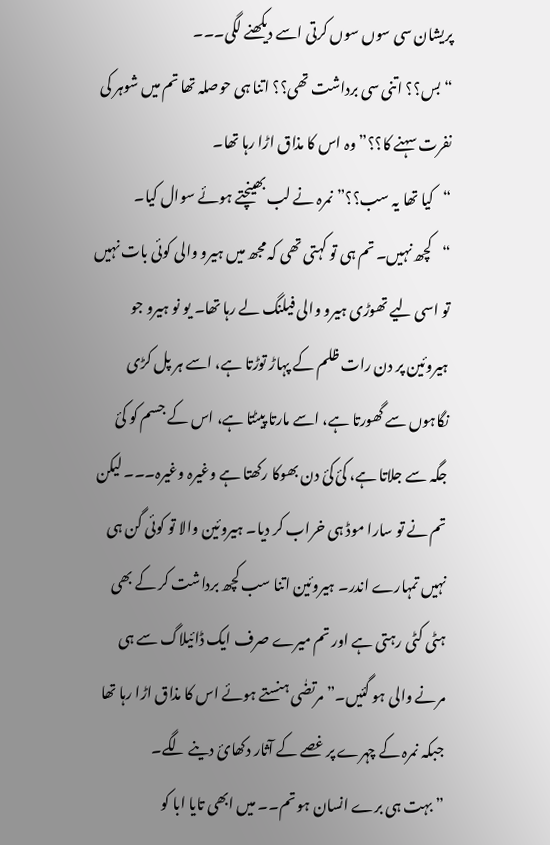پریشان سی سوں سوں کرتی اسے دیکھنے لگی۔۔۔
“بس؟؟ اتنی سی برداشت تھی؟؟ اتنا ہی حوصلہ تھا تم میں شوہر کی نفرت سہنے کا؟؟” وہ اس کا مذاق اڑا رہا تھا۔
“کیا تھا یہ سب؟؟” نمرہ نے لب بھینچتے ہوئے سوال کیا۔
“کچھ نہیں۔ تم ہی تو کہتی تھی کہ مجھ میں ہیرو والی کوئی بات نہیں تو اسی لیے تھوڑی ہیرو والی فیلنگ لے رہا تھا۔ یو نو ہیرو جو ہیروئین پر دن رات ظلم کے پہاڑ توڑتا ہے، اسے ہر پل کڑی نگاہوں سے گھورتا ہے، اسے مارتا پیٹتا ہے، اس کے جسم کو کئ جگہ سے جلاتا ہے، کئ کئ دن بھوکا رکھتا ہے وغیرہ وغیرہ۔۔۔ لیکن تم نے تو سارا موڈ ہی خراب کر دیا۔ ہیروئین والا تو کوئی گن ہی نہیں تمہارے اندر۔ ہیروئین اتنا سب کچھ برداشت کر کے بھی ہٹی کٹی رہتی ہے اور تم میرے صرف ایک ڈائیلاگ سے ہی مرنے والی ہو گئیں۔” مرتضٰی ہنستے ہوئے اس کا مذاق اڑا رہا تھا جبکہ نمرہ کے چہرے پر غصے کے آثار دکھائ دینے لگے۔
” بہت ہی برے انسان ہو تم۔۔ میں ابھی تایا ابا کو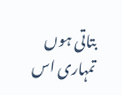بتاتی ہوں تمہاری اس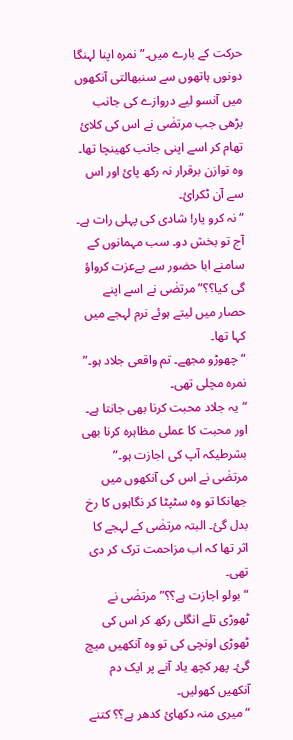حرکت کے بارے میں۔” نمرہ اپنا لہنگا دونوں ہاتھوں سے سنبھالتی آنکھوں میں آنسو لیے دروازے کی جانب بڑھی جب مرتضٰی نے اس کی کلائ تھام کر اسے اپنی جانب کھینچا تھا۔ وہ توازن برقرار نہ رکھ پائ اور اس سے آن ٹکرائ۔
“نہ کرو یار! شادی کی پہلی رات ہے۔ آج تو بخش دو۔ سب مہمانوں کے سامنے ابا حضور سے بےعزت کرواؤ گی کیا؟؟” مرتضٰی نے اسے اپنے حصار میں لیتے ہوئے نرم لہجے میں کہا تھا۔
“چھوڑو مجھے۔ تم واقعی جلاد ہو۔” نمرہ مچلی تھی۔
“یہ جلاد محبت کرنا بھی جانتا ہے۔ اور محبت کا عملی مظاہرہ کرنا بھی بشرطیکہ آپ کی اجازت ہو۔” مرتضٰی نے اس کی آنکھوں میں جھانکا تو وہ سٹپٹا کر نگاہوں کا رخ بدل گئ۔ البتہ مرتضٰی کے لہجے کا اثر تھا کہ اب مزاحمت ترک کر دی تھی۔
“بولو اجازت ہے؟؟” مرتضٰی نے ٹھوڑی تلے انگلی رکھ کر اس کی ٹھوڑی اونچی کی تو وہ آنکھیں میچ گئ۔ پھر کچھ یاد آنے پر ایک دم آنکھیں کھولیں۔
“میری منہ دکھائ کدھر ہے؟؟ کتنے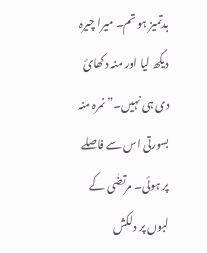بدتمیز ہو تم۔ میرا چیرہ دیکھ لیا اور منہ دکھائ دی ہی نہیں۔” نمرہ منہ بسورتی اس سے فاصلے پر ہوئی۔ مرتضٰی کے لبوں پر دلکش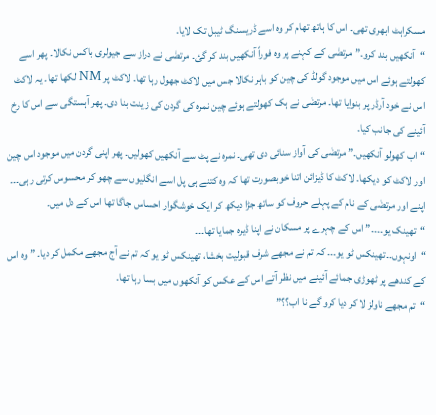مسکراہٹ ابھری تھی۔ اس کا ہاتھ تھام کر وہ اسے ڈریسنگ ٹیبل تک لایا۔
“آنکھیں بند کرو۔” مرتضٰی کے کہنے پر وہ فوراً آنکھیں بند کر گئ۔ مرتضٰی نے دراز سے جیولری باکس نکالا۔ پھر اسے کھولتے ہوئے اس میں موجود گولڈ کی چین کو باہر نکالا جس میں لاکٹ جھول رہا تھا۔ لاکٹ پر NM لکھا تھا۔ یہ لاکٹ اس نے خود آرڈر پر بنوایا تھا۔ مرتضٰی نے ہک کھولتے ہوئے چین نمرہ کی گردن کی زینت بنا دی۔ پھر آہستگی سے اس کا رخ آئینے کی جانب کیا۔
“اب کھولو آنکھیں۔” مرتضٰی کی آواز سنائی دی تھی۔ نمرہ نے پٹ سے آنکھیں کھولیں۔ پھر اپنی گردن میں موجود اس چین اور لاکٹ کو دیکھا۔ لاکٹ کا ڈیزائن اتنا خوبصورت تھا کہ وہ کتنے ہی پل اسے انگلیوں سے چھو کر محسوس کرتی رہی۔۔۔ اپنے اور مرتضٰی کے نام کے پہلے حروف کو ساتھ جڑا دیکھ کر ایک خوشگوار احساس جاگا تھا اس کے دل میں۔
“تھینک یو۔۔۔۔” اس کے چہرے پر مسکان نے اپنا ڈیرہ جمایا تھا۔۔۔
“اونہوں۔۔تھینکس ٹو یو۔۔۔ کہ تم نے مجھے شرف قبولیت بخشا، تھینکس ٹو یو کہ تم نے آج مجھے مکمل کر دیا۔ ” وہ اس کے کندھے پر ٹھوڑی جمائے آئینے میں نظر آتے اس کے عکس کو آنکھوں میں بسا رہا تھا۔
“تم مجھے ناولز لا کر دیا کرو گے نا اب؟؟”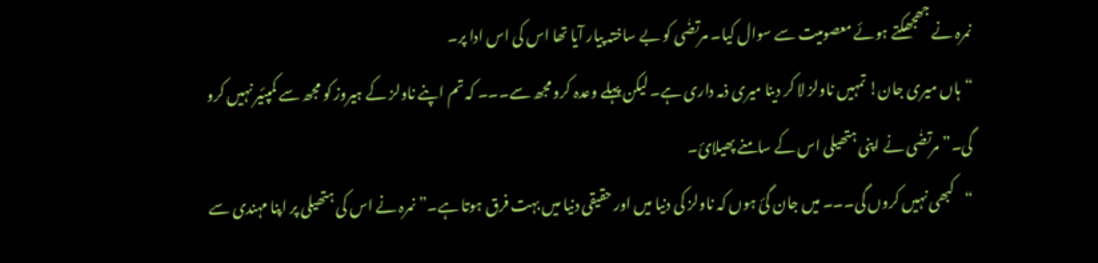نمرہ نے جھجھکتے ہوئے معصومیت سے سوال کیا۔ مرتضٰی کو بے ساختہ پیار آیا تھا اس کی اس ادا پر۔
“ہاں میری جان! تمہیں ناولز لا کر دینا میری ذمہ داری ہے۔ لیکن پہلے وعدہ کرو مجھ سے۔۔۔ کہ تم اپنے ناولز کے ہیروز کو مجھ سے کمپئیر نہیں کرو گی۔” مرتضٰی نے اپنی ہتھیلی اس کے سامنے پھیلائ۔
“کبھی نہیں کروں گی۔۔۔ میں جان گئ ہوں کہ ناولز کی دنیا میں اور حقیقی دنیا میں بہت فرق ہوتا ہے۔” نمرہ نے اس کی ہتھیلی پر اپنا مہندی سے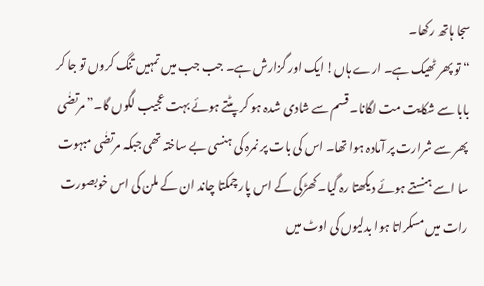سجا ہاتھ رکھا۔
“تو پھر ٹھیک ہے۔ ارے ہاں! ایک اور گزارش ہے۔ جب جب میں تمہیں تنگ کروں تو جا کر بابا سے شکایت مت لگانا۔ قسم سے شادی شدہ ہو کر پٹتے ہوئے بہت عجیب لگوں گا۔” مرتضٰی پھر سے شرارت پر آمادہ ہوا تھا۔ اس کی بات پر نمرہ کی ہنسی بے ساختہ تھی جبکہ مرتضٰی مبہوت سا اسے ہنستے ہوئے دیکھتا رہ گیا۔ کھڑکی کے اس پار چمکتا چاند ان کے ملن کی اس خوبصورت رات میں مسکراتا ہوا بدلیوں کی اوٹ میں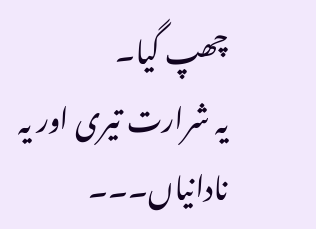چھپ گیا۔
یہ شرارت تیری اور یہ نادانیاں۔۔۔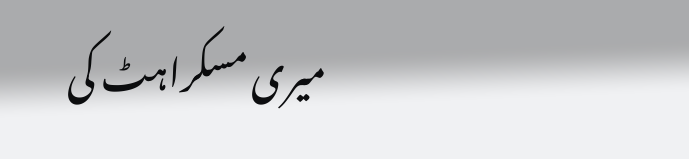میری مسکراہٹ کی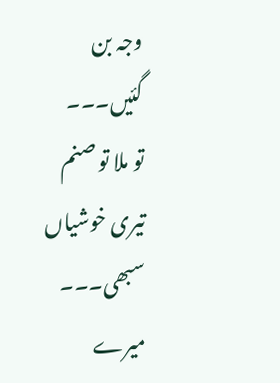وجہ بن گئیں۔۔۔
تو ملا تو صنم تیری خوشیاں سبھی۔۔۔
میرے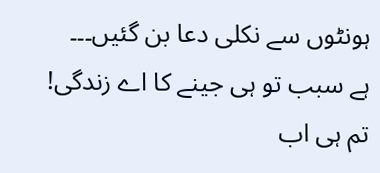ہونٹوں سے نکلی دعا بن گئیں۔۔۔
ہے سبب تو ہی جینے کا اے زندگی!
تم ہی اب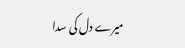میرے دل کی سدا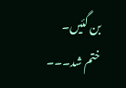بن گئیں۔
ختم شد۔۔۔